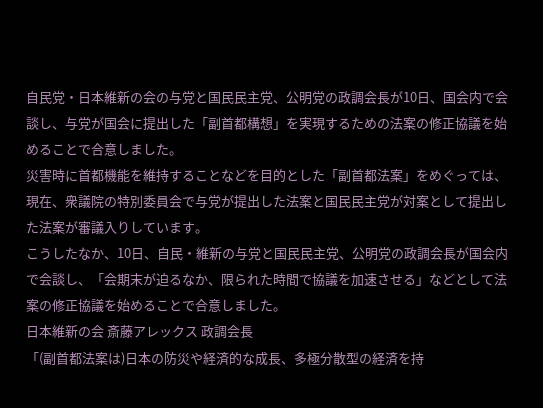自民党・日本維新の会の与党と国民民主党、公明党の政調会長が10日、国会内で会談し、与党が国会に提出した「副首都構想」を実現するための法案の修正協議を始めることで合意しました。
災害時に首都機能を維持することなどを目的とした「副首都法案」をめぐっては、現在、衆議院の特別委員会で与党が提出した法案と国民民主党が対案として提出した法案が審議入りしています。
こうしたなか、10日、自民・維新の与党と国民民主党、公明党の政調会長が国会内で会談し、「会期末が迫るなか、限られた時間で協議を加速させる」などとして法案の修正協議を始めることで合意しました。
日本維新の会 斎藤アレックス 政調会長
「(副首都法案は)日本の防災や経済的な成長、多極分散型の経済を持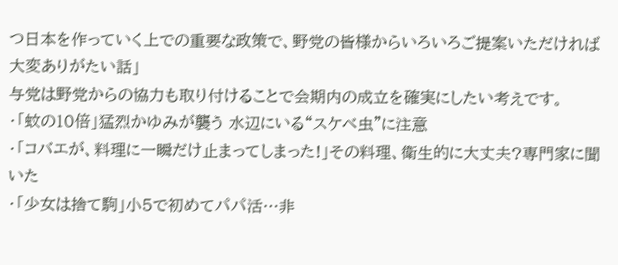つ日本を作っていく上での重要な政策で、野党の皆様からいろいろご提案いただければ大変ありがたい話」
与党は野党からの協力も取り付けることで会期内の成立を確実にしたい考えです。
・「蚊の10倍」猛烈かゆみが襲う 水辺にいる“スケベ虫”に注意
・「コバエが、料理に一瞬だけ止まってしまった!」その料理、衛生的に大丈夫?専門家に聞いた
・「少女は捨て駒」小5で初めてパパ活…非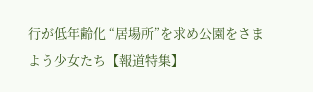行が低年齢化 “居場所”を求め公園をさまよう少女たち【報道特集】